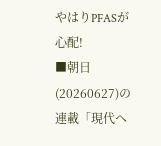やはりPFASが心配!
■朝日(20260627)の連載「現代へ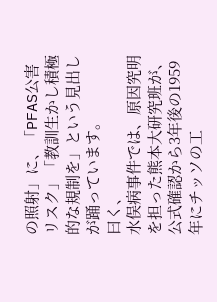の照射」に、「PFAS公害リスク」「教訓生かし積極的な規制を」という見出しが踊っています。
曰く、
水俣病事件では、原因究明を担った熊本大研究班が、公式確認から3年後の1959年にチッソの工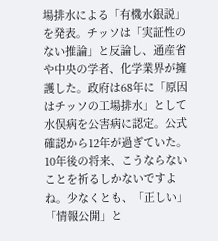場排水による「有機水銀説」を発表。チッソは「実証性のない推論」と反論し、通産省や中央の学者、化学業界が擁護した。政府は68年に「原因はチッソの工場排水」として水俣病を公害病に認定。公式確認から12年が過ぎていた。
10年後の将来、こうならないことを祈るしかないですよね。少なくとも、「正しい」「情報公開」と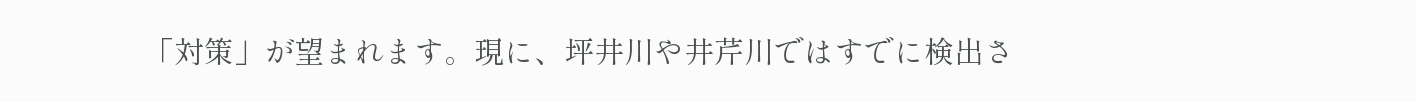「対策」が望まれます。現に、坪井川や井芹川ではすでに検出さ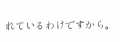れているわけですから。